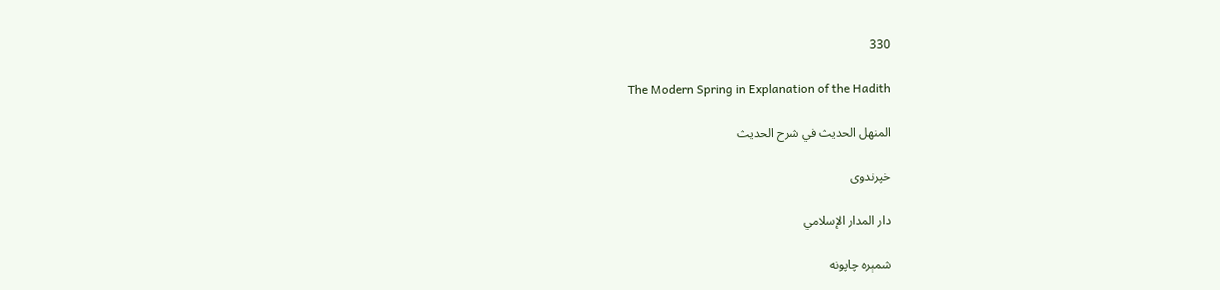330

The Modern Spring in Explanation of the Hadith

المنهل الحديث في شرح الحديث

خپرندوی

دار المدار الإسلامي

شمېره چاپونه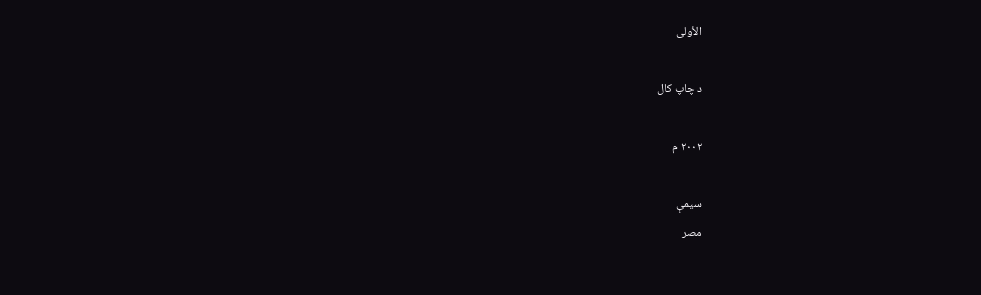الأولى

د چاپ کال

٢٠٠٢ م

سیمې
مصر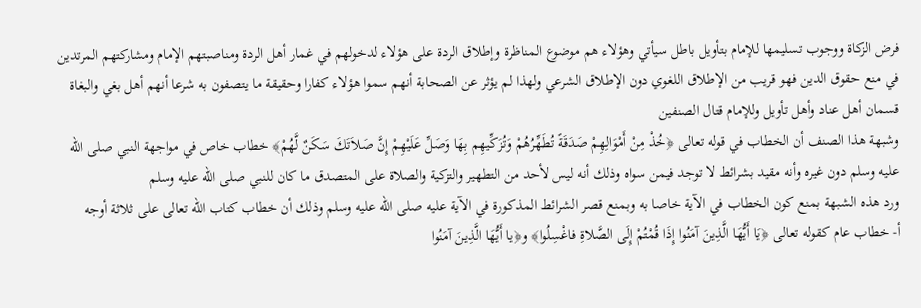فرض الزكاة ووجوب تسليمها للإمام بتأويل باطل سيأتي وهؤلاء هم موضوع المناظرة وإطلاق الردة على هؤلاء لدخولهم في غمار أهل الردة ومناصبتهم الإمام ومشاركتهم المرتدين في منع حقوق الدين فهو قريب من الإطلاق اللغوي دون الإطلاق الشرعي ولهذا لم يؤثر عن الصحابة أنهم سموا هؤلاء كفارا وحقيقة ما يتصفون به شرعا أنهم أهل بغي والبغاة قسمان أهل عناد وأهل تأويل وللإمام قتال الصنفين
وشبهة هذا الصنف أن الخطاب في قوله تعالى ﴿خُذْ مِنْ أَمْوَالِهِمْ صَدَقَةً تُطَهِّرُهُمْ وَتُزَكِّيهِم بِهَا وَصَلِّ عَلَيْهِمْ إِنَّ صَلاَتَكَ سَكَنٌ لَّهُمْ﴾ خطاب خاص في مواجهة النبي صلى الله عليه وسلم دون غيره وأنه مقيد بشرائط لا توجد فيمن سواه وذلك أنه ليس لأحد من التطهير والتزكية والصلاة على المتصدق ما كان للنبي صلى الله عليه وسلم
ورد هذه الشبهة بمنع كون الخطاب في الآية خاصا به وبمنع قصر الشرائط المذكورة في الآية عليه صلى الله عليه وسلم وذلك أن خطاب كتاب الله تعالى على ثلاثة أوجه
أ- خطاب عام كقوله تعالى ﴿يَا أَيُّهَا الَّذِينَ آمَنُوا إِذَا قُمْتُمْ إِلَى الصَّلاةِ فاغْسِلُوا﴾ و﴿يا أَيُّهَا الَّذِينَ آمَنُوا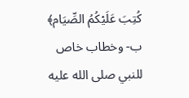كُتِبَ عَلَيْكُمُ الصِّيَام﴾
ب- وخطاب خاص للنبي صلى الله عليه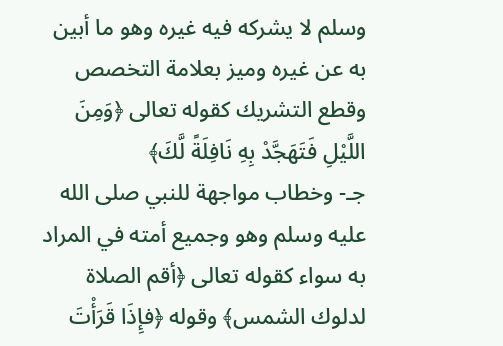وسلم لا يشركه فيه غيره وهو ما أبين به عن غيره وميز بعلامة التخصص وقطع التشريك كقوله تعالى ﴿وَمِنَ اللَّيْلِ فَتَهَجَّدْ بِهِ نَافِلَةً لَّكَ﴾
جـ- وخطاب مواجهة للنبي صلى الله عليه وسلم وهو وجميع أمته في المراد به سواء كقوله تعالى ﴿أقم الصلاة لدلوك الشمس﴾ وقوله ﴿فإِذَا قَرَأْتَ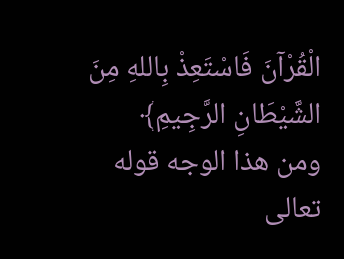الْقُرْآنَ فَاسْتَعِذْ بِاللهِ مِنَ الشَّيْطَانِ الرَّجِيمِ﴾
ومن هذا الوجه قوله تعالى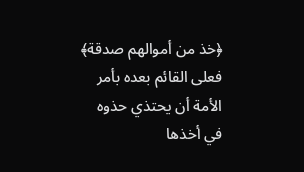﴿خذ من أموالهم صدقة﴾ فعلى القائم بعده بأمر الأمة أن يحتذي حذوه في أخذها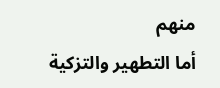منهم
أما التطهير والتزكية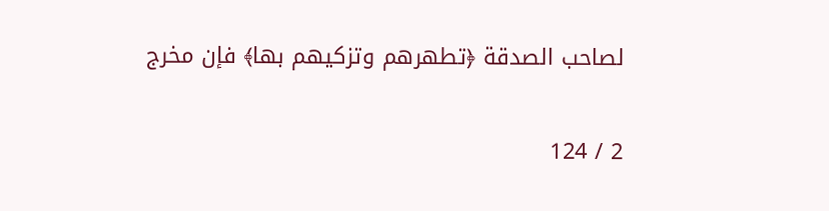لصاحب الصدقة ﴿تطهرهم وتزكيهم بها﴾ فإن مخرج

2 / 124